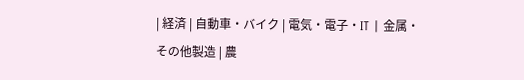| 経済 | 自動車・バイク | 電気・電子・IT | 金属・その他製造 | 農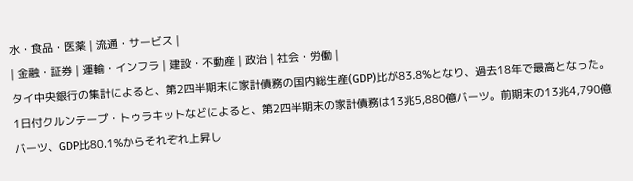水・食品・医薬 | 流通・サービス |
| 金融・証券 | 運輸・インフラ | 建設・不動産 | 政治 | 社会・労働 |
タイ中央銀行の集計によると、第2四半期末に家計債務の国内総生産(GDP)比が83.8%となり、過去18年で最高となった。
1日付クルンテープ・トゥラキットなどによると、第2四半期末の家計債務は13兆5,880億バーツ。前期末の13兆4,790億バーツ、GDP比80.1%からそれぞれ上昇し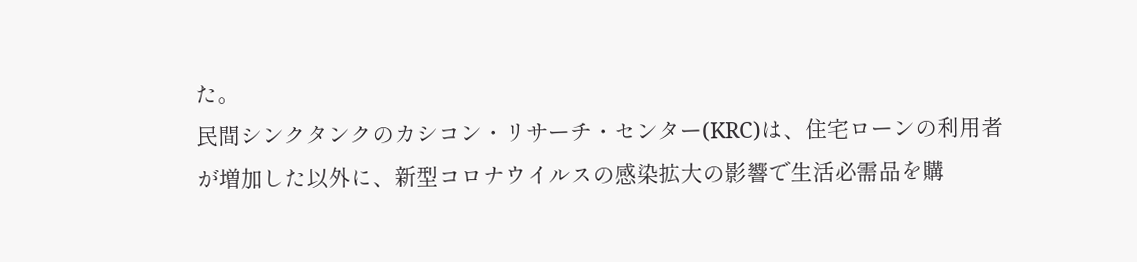た。
民間シンクタンクのカシコン・リサーチ・センター(KRC)は、住宅ローンの利用者が増加した以外に、新型コロナウイルスの感染拡大の影響で生活必需品を購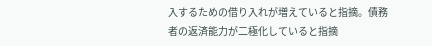入するための借り入れが増えていると指摘。債務者の返済能力が二極化していると指摘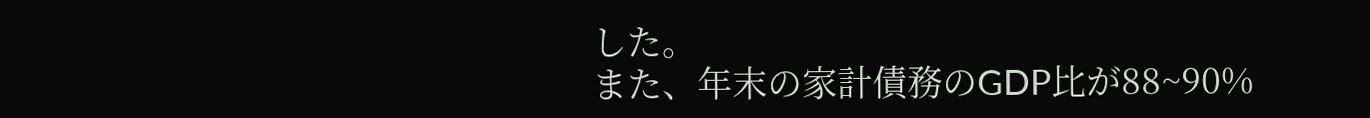した。
また、年末の家計債務のGDP比が88~90%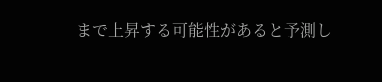まで上昇する可能性があると予測し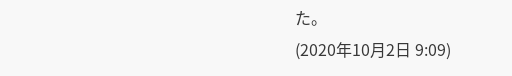た。
(2020年10月2日 9:09)